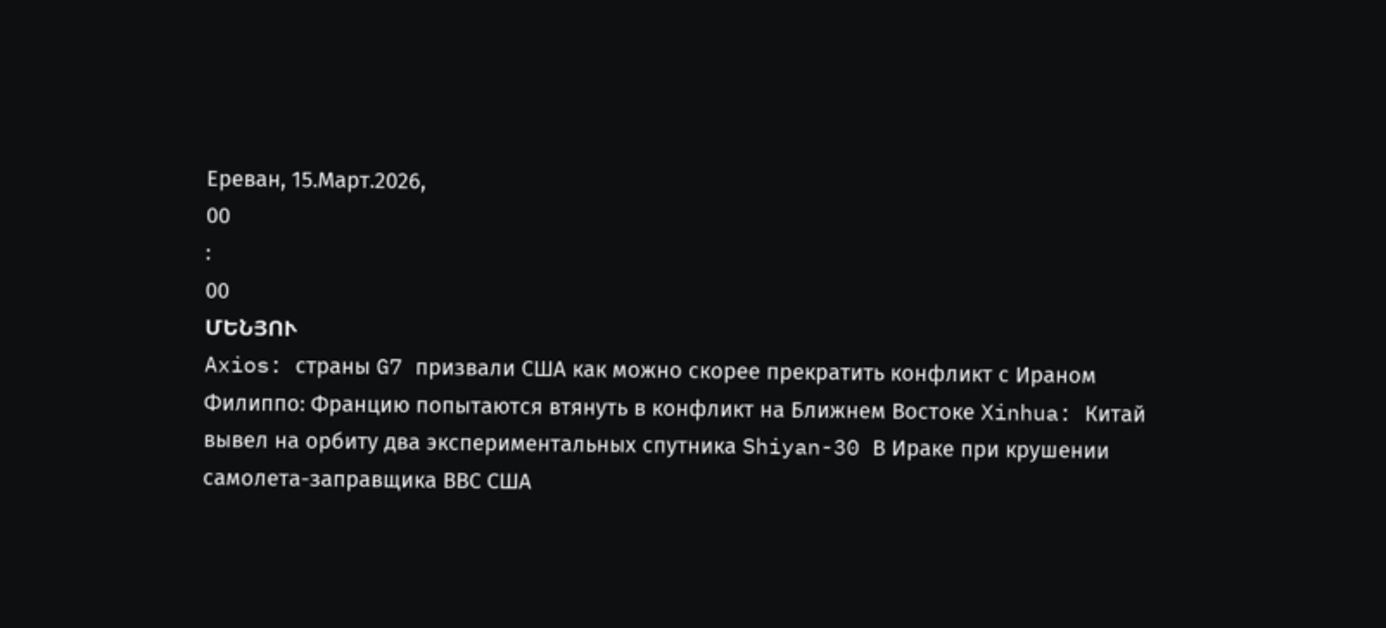Ереван, 15.Март.2026,
00
:
00
ՄԵՆՅՈՒ
Axios: страны G7 призвали США как можно скорее прекратить конфликт с Ираном Филиппо: Францию попытаются втянуть в конфликт на Ближнем Востоке Xinhua: Китай вывел на орбиту два экспериментальных спутника Shiyan-30 В Ираке при крушении самолета-заправщика ВВС США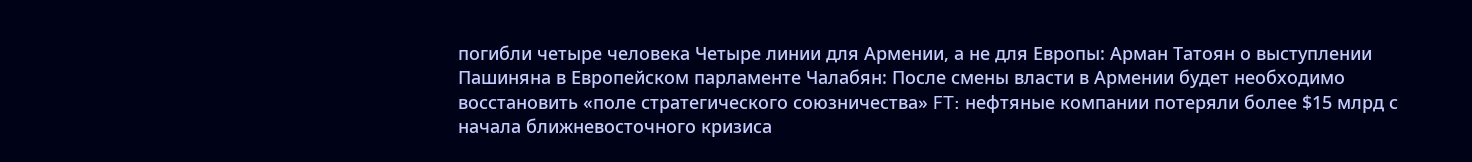погибли четыре человека Четыре линии для Армении, а не для Европы: Арман Татоян о выступлении Пашиняна в Европейском парламенте Чалабян: После смены власти в Армении будет необходимо восстановить «поле стратегического союзничества» FT: нефтяные компании потеряли более $15 млрд с начала ближневосточного кризиса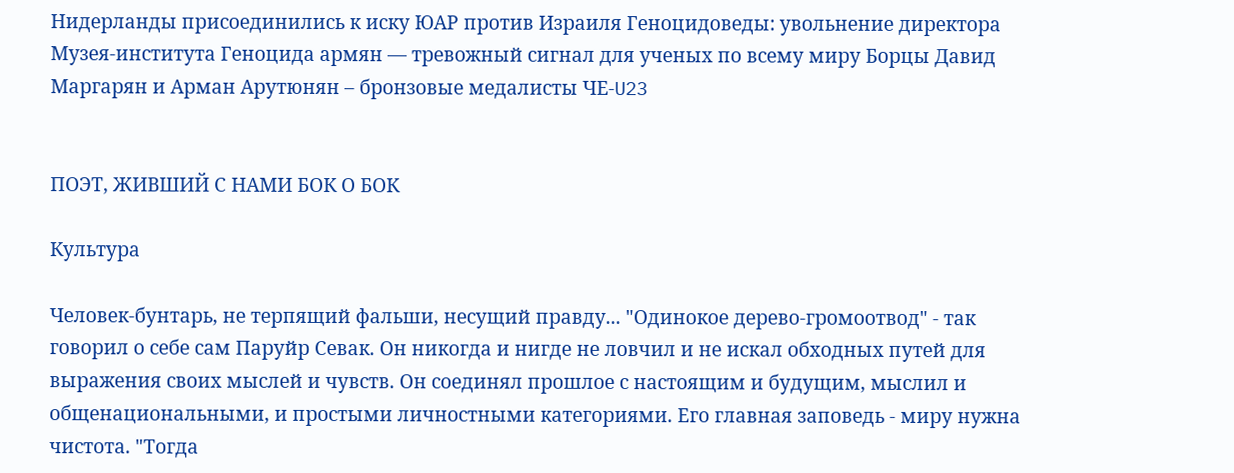Нидерланды присоединились к иску ЮАР против Израиля Геноцидоведы: увольнение директора Музея-института Геноцида армян — тревожный сигнал для ученых по всему миру Борцы Давид Маргарян и Арман Арутюнян – бронзовые медалисты ЧЕ‑U23


ПОЭТ, ЖИВШИЙ С НАМИ БОК О БОК

Культура

Человек-бунтарь, не терпящий фальши, несущий правду... "Одинокое дерево-громоотвод" - так говорил о себе сам Паруйр Севак. Он никогда и нигде не ловчил и не искал обходных путей для выражения своих мыслей и чувств. Он соединял прошлое с настоящим и будущим, мыслил и общенациональными, и простыми личностными категориями. Его главная заповедь - миру нужна чистота. "Тогда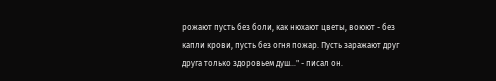рожают пусть без боли, как нюхают цветы, воюют - без капли крови, пусть без огня пожар. Пусть заражают друг друга только здоровьем душ..." - писал он.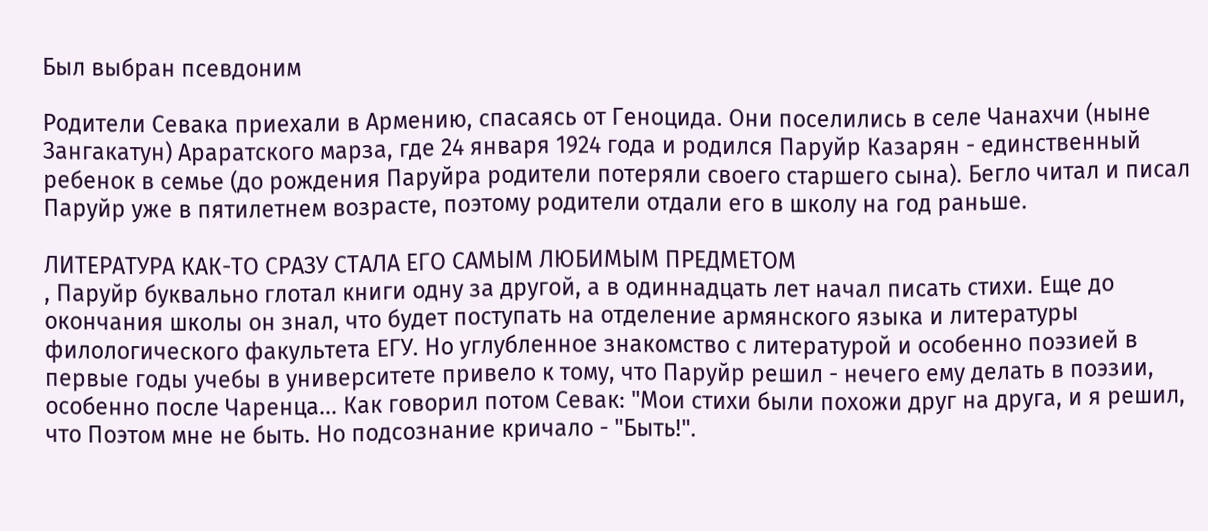Был выбран псевдоним

Родители Севака приехали в Армению, спасаясь от Геноцида. Они поселились в селе Чанахчи (ныне Зангакатун) Араратского марза, где 24 января 1924 года и родился Паруйр Казарян - единственный ребенок в семье (до рождения Паруйра родители потеряли своего старшего сына). Бегло читал и писал Паруйр уже в пятилетнем возрасте, поэтому родители отдали его в школу на год раньше.

ЛИТЕРАТУРА КАК-ТО СРАЗУ СТАЛА ЕГО САМЫМ ЛЮБИМЫМ ПРЕДМЕТОМ
, Паруйр буквально глотал книги одну за другой, а в одиннадцать лет начал писать стихи. Еще до окончания школы он знал, что будет поступать на отделение армянского языка и литературы филологического факультета ЕГУ. Но углубленное знакомство с литературой и особенно поэзией в первые годы учебы в университете привело к тому, что Паруйр решил - нечего ему делать в поэзии, особенно после Чаренца... Как говорил потом Севак: "Мои стихи были похожи друг на друга, и я решил, что Поэтом мне не быть. Но подсознание кричало - "Быть!".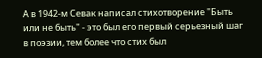А в 1942-м Севак написал стихотворение "Быть или не быть" - это был его первый серьезный шаг в поэзии, тем более что стих был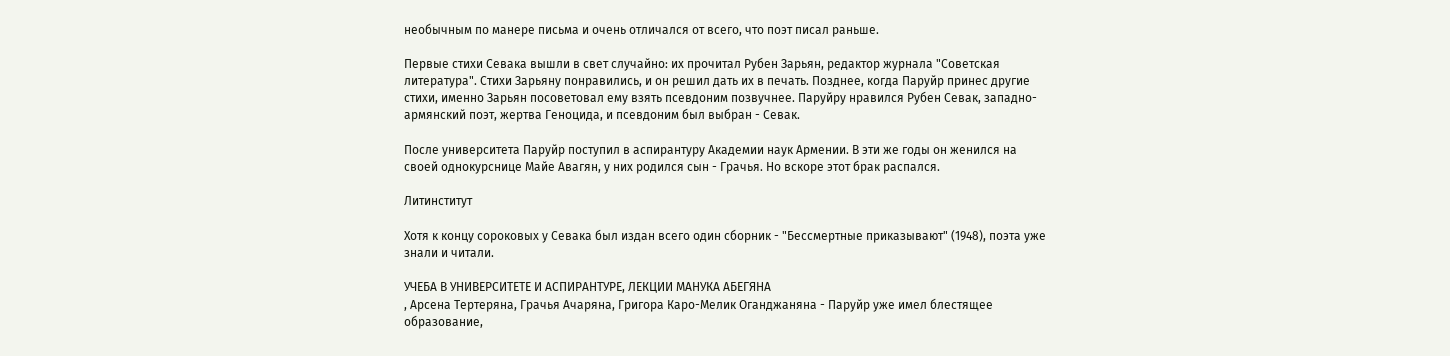необычным по манере письма и очень отличался от всего, что поэт писал раньше.

Первые стихи Севака вышли в свет случайно: их прочитал Рубен Зарьян, редактор журнала "Советская литература". Стихи Зарьяну понравились, и он решил дать их в печать. Позднее, когда Паруйр принес другие стихи, именно Зарьян посоветовал ему взять псевдоним позвучнее. Паруйру нравился Рубен Севак, западно-армянский поэт, жертва Геноцида, и псевдоним был выбран - Севак.

После университета Паруйр поступил в аспирантуру Академии наук Армении. В эти же годы он женился на своей однокурснице Майе Авагян, у них родился сын - Грачья. Но вскоре этот брак распался.

Литинститут

Хотя к концу сороковых у Севака был издан всего один сборник - "Бессмертные приказывают" (1948), поэта уже знали и читали.

УЧЕБА В УНИВЕРСИТЕТЕ И АСПИРАНТУРЕ, ЛЕКЦИИ МАНУКА АБЕГЯНА
, Арсена Тертеряна, Грачья Ачаряна, Григора Каро-Мелик Оганджаняна - Паруйр уже имел блестящее образование,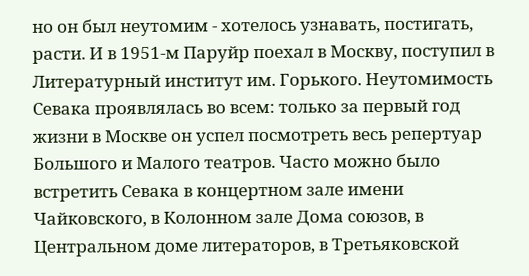но он был неутомим - хотелось узнавать, постигать, расти. И в 1951-м Паруйр поехал в Москву, поступил в Литературный институт им. Горького. Неутомимость Севака проявлялась во всем: только за первый год жизни в Москве он успел посмотреть весь репертуар Большого и Малого театров. Часто можно было встретить Севака в концертном зале имени Чайковского, в Колонном зале Дома союзов, в Центральном доме литераторов, в Третьяковской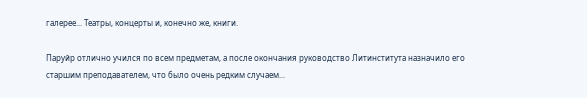галерее... Театры, концерты и, конечно же, книги.

Паруйр отлично учился по всем предметам, а после окончания руководство Литинститута назначило его старшим преподавателем, что было очень редким случаем...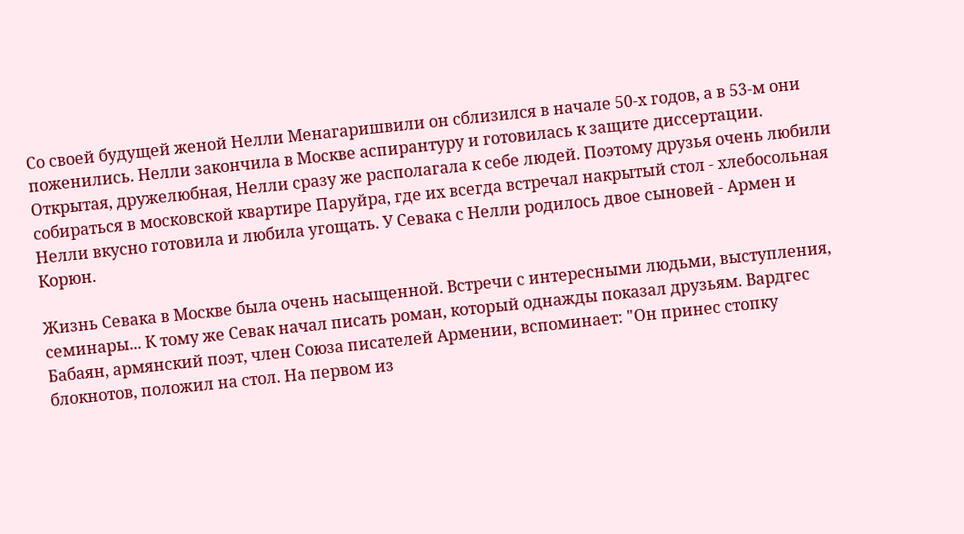Со своей будущей женой Нелли Менагаришвили он сблизился в начале 50-х годов, а в 53-м они поженились. Нелли закончила в Москве аспирантуру и готовилась к защите диссертации. Открытая, дружелюбная, Нелли сразу же располагала к себе людей. Поэтому друзья очень любили собираться в московской квартире Паруйра, где их всегда встречал накрытый стол - хлебосольная Нелли вкусно готовила и любила угощать. У Севака с Нелли родилось двое сыновей - Армен и Корюн.

Жизнь Севака в Москве была очень насыщенной. Встречи с интересными людьми, выступления, семинары... К тому же Севак начал писать роман, который однажды показал друзьям. Вардгес Бабаян, армянский поэт, член Союза писателей Армении, вспоминает: "Он принес стопку блокнотов, положил на стол. На первом из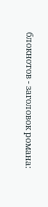блокнотов - заголовок романа: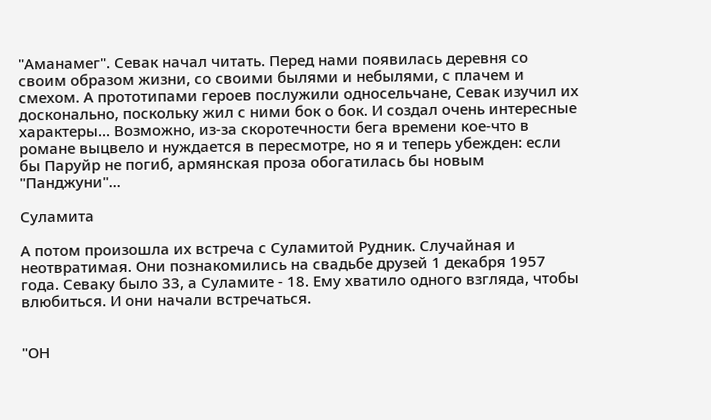"Аманамег". Севак начал читать. Перед нами появилась деревня со своим образом жизни, со своими былями и небылями, с плачем и смехом. А прототипами героев послужили односельчане, Севак изучил их досконально, поскольку жил с ними бок о бок. И создал очень интересные характеры... Возможно, из-за скоротечности бега времени кое-что в романе выцвело и нуждается в пересмотре, но я и теперь убежден: если бы Паруйр не погиб, армянская проза обогатилась бы новым "Панджуни"...

Суламита

А потом произошла их встреча с Суламитой Рудник. Случайная и неотвратимая. Они познакомились на свадьбе друзей 1 декабря 1957 года. Севаку было 33, а Суламите - 18. Ему хватило одного взгляда, чтобы влюбиться. И они начали встречаться.


"ОН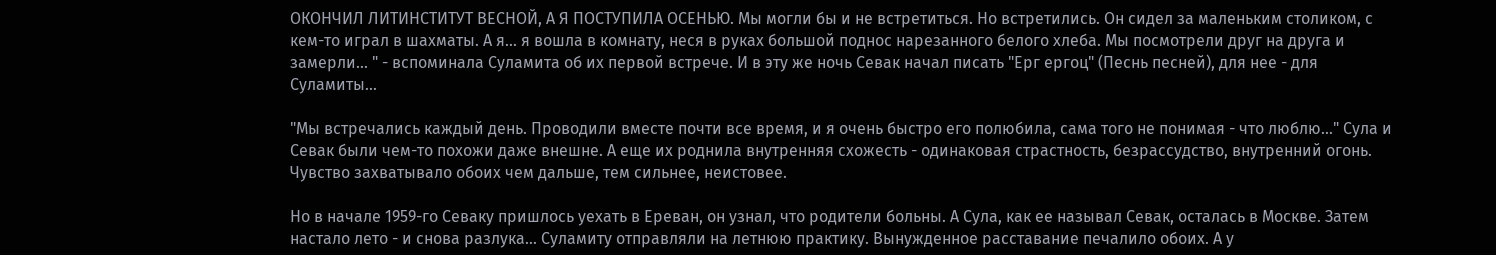ОКОНЧИЛ ЛИТИНСТИТУТ ВЕСНОЙ, А Я ПОСТУПИЛА ОСЕНЬЮ. Мы могли бы и не встретиться. Но встретились. Он сидел за маленьким столиком, с кем-то играл в шахматы. А я... я вошла в комнату, неся в руках большой поднос нарезанного белого хлеба. Мы посмотрели друг на друга и замерли... " - вспоминала Суламита об их первой встрече. И в эту же ночь Севак начал писать "Ерг ергоц" (Песнь песней), для нее - для Суламиты...

"Мы встречались каждый день. Проводили вместе почти все время, и я очень быстро его полюбила, сама того не понимая - что люблю..." Сула и Севак были чем-то похожи даже внешне. А еще их роднила внутренняя схожесть - одинаковая страстность, безрассудство, внутренний огонь. Чувство захватывало обоих чем дальше, тем сильнее, неистовее.

Но в начале 1959-го Севаку пришлось уехать в Ереван, он узнал, что родители больны. А Сула, как ее называл Севак, осталась в Москве. Затем настало лето - и снова разлука... Суламиту отправляли на летнюю практику. Вынужденное расставание печалило обоих. А у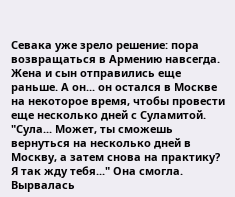Севака уже зрело решение: пора возвращаться в Армению навсегда. Жена и сын отправились еще раньше. А он... он остался в Москве на некоторое время, чтобы провести еще несколько дней с Суламитой. "Сула... Может, ты сможешь вернуться на несколько дней в Москву, а затем снова на практику? Я так жду тебя..." Она смогла. Вырвалась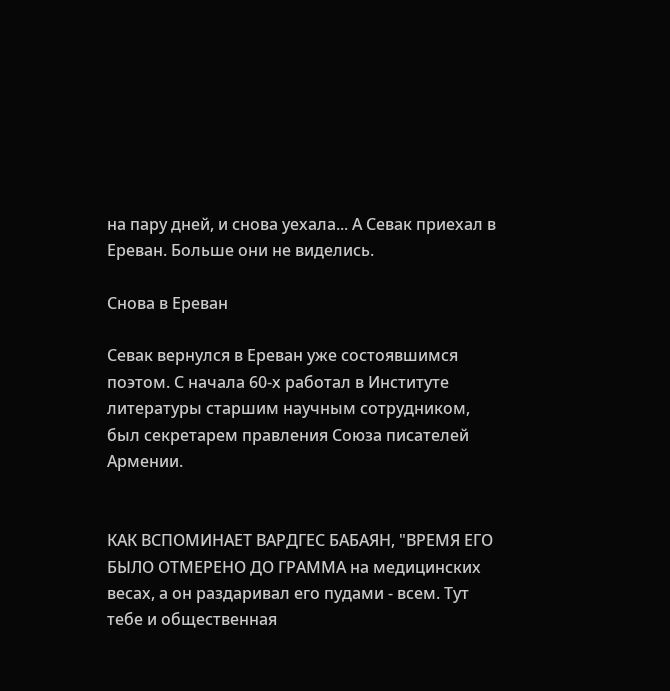на пару дней, и снова уехала... А Севак приехал в Ереван. Больше они не виделись.

Снова в Ереван

Севак вернулся в Ереван уже состоявшимся поэтом. С начала 60-х работал в Институте литературы старшим научным сотрудником, был секретарем правления Союза писателей Армении.


КАК ВСПОМИНАЕТ ВАРДГЕС БАБАЯН, "ВРЕМЯ ЕГО БЫЛО ОТМЕРЕНО ДО ГРАММА на медицинских весах, а он раздаривал его пудами - всем. Тут тебе и общественная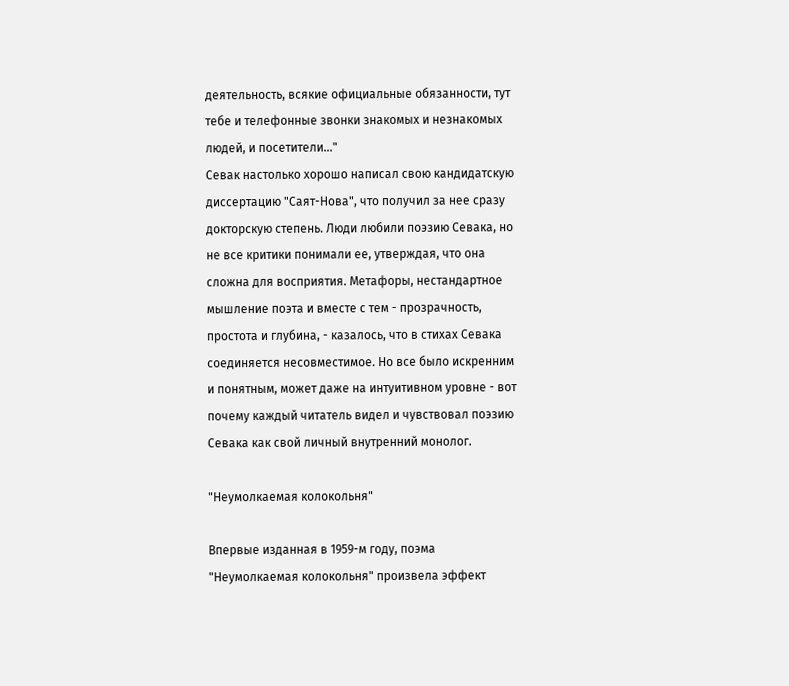деятельность, всякие официальные обязанности, тут тебе и телефонные звонки знакомых и незнакомых людей, и посетители…"
Севак настолько хорошо написал свою кандидатскую диссертацию "Саят-Нова", что получил за нее сразу докторскую степень. Люди любили поэзию Севака, но не все критики понимали ее, утверждая, что она сложна для восприятия. Метафоры, нестандартное мышление поэта и вместе с тем - прозрачность, простота и глубина, - казалось, что в стихах Севака соединяется несовместимое. Но все было искренним и понятным, может даже на интуитивном уровне - вот почему каждый читатель видел и чувствовал поэзию Севака как свой личный внутренний монолог.

"Неумолкаемая колокольня"

Впервые изданная в 1959-м году, поэма "Неумолкаемая колокольня" произвела эффект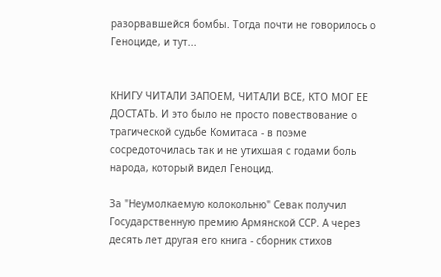разорвавшейся бомбы. Тогда почти не говорилось о Геноциде, и тут...


КНИГУ ЧИТАЛИ ЗАПОЕМ, ЧИТАЛИ ВСЕ, КТО МОГ ЕЕ ДОСТАТЬ. И это было не просто повествование о трагической судьбе Комитаса - в поэме сосредоточилась так и не утихшая с годами боль народа, который видел Геноцид.

За "Неумолкаемую колокольню" Севак получил Государственную премию Армянской ССР. А через десять лет другая его книга - сборник стихов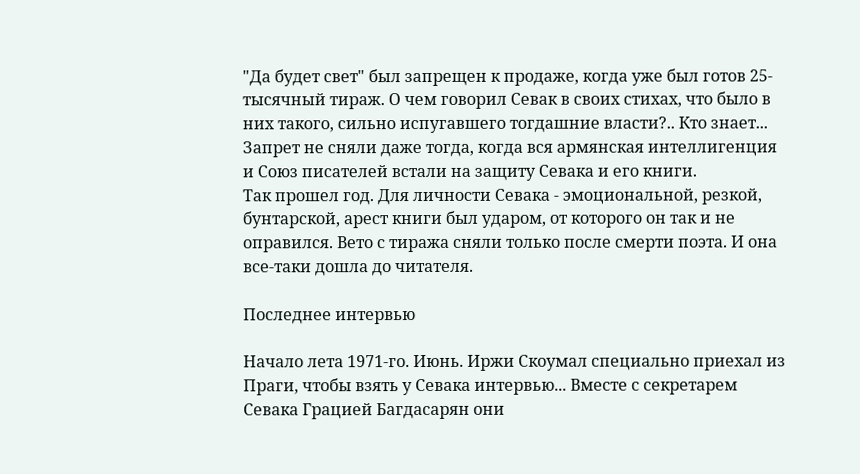"Да будет свет" был запрещен к продаже, когда уже был готов 25-тысячный тираж. О чем говорил Севак в своих стихах, что было в них такого, сильно испугавшего тогдашние власти?.. Кто знает... Запрет не сняли даже тогда, когда вся армянская интеллигенция и Союз писателей встали на защиту Севака и его книги.
Так прошел год. Для личности Севака - эмоциональной, резкой, бунтарской, арест книги был ударом, от которого он так и не оправился. Вето с тиража сняли только после смерти поэта. И она все-таки дошла до читателя.

Последнее интервью

Начало лета 1971-го. Июнь. Иржи Скоумал специально приехал из Праги, чтобы взять у Севака интервью... Вместе с секретарем Севака Грацией Багдасарян они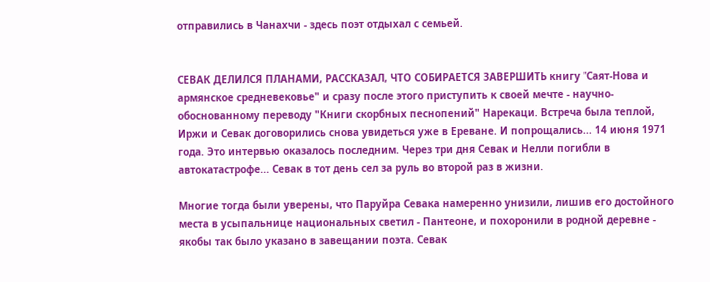отправились в Чанахчи - здесь поэт отдыхал с семьей.


СЕВАК ДЕЛИЛСЯ ПЛАНАМИ, РАССКАЗАЛ, ЧТО СОБИРАЕТСЯ ЗАВЕРШИТЬ книгу "Cаят-Нова и армянское средневековье" и сразу после этого приступить к своей мечте - научно-обоснованному переводу "Книги скорбных песнопений" Нарекаци. Встреча была теплой, Иржи и Севак договорились снова увидеться уже в Ереване. И попрощались... 14 июня 1971 года. Это интервью оказалось последним. Через три дня Севак и Нелли погибли в автокатастрофе... Севак в тот день сел за руль во второй раз в жизни.

Многие тогда были уверены, что Паруйра Севака намеренно унизили, лишив его достойного места в усыпальнице национальных светил - Пантеоне, и похоронили в родной деревне - якобы так было указано в завещании поэта. Севак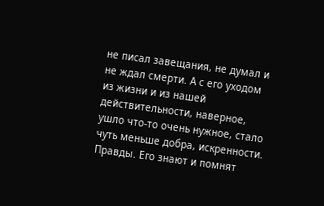не писал завещания, не думал и не ждал смерти. А с его уходом из жизни и из нашей действительности, наверное, ушло что-то очень нужное, стало чуть меньше добра, искренности. Правды. Его знают и помнят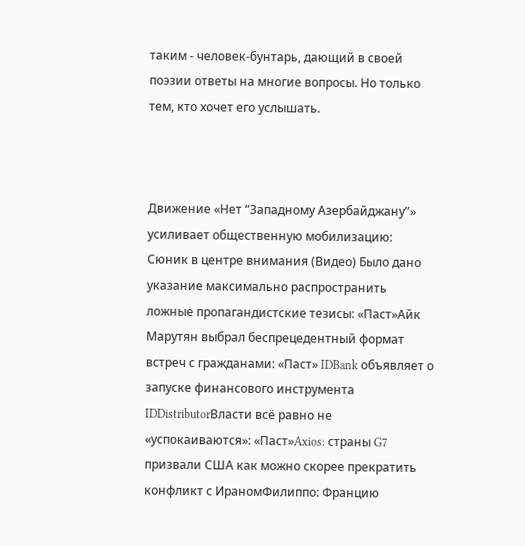таким - человек-бунтарь, дающий в своей поэзии ответы на многие вопросы. Но только тем, кто хочет его услышать.



Движение «Нет “Западному Азербайджану”» усиливает общественную мобилизацию: Сюник в центре внимания (Видео) Было дано указание максимально распространить ложные пропагандистские тезисы: «Паст»Айк Марутян выбрал беспрецедентный формат встреч с гражданами: «Паст» IDBank объявляет о запуске финансового инструмента IDDistributorВласти всё равно не «успокаиваются»: «Паст»Axios: страны G7 призвали США как можно скорее прекратить конфликт с ИраномФилиппо: Францию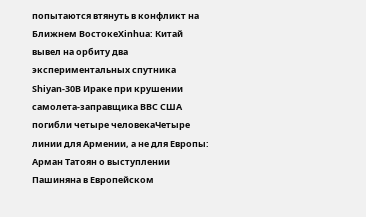попытаются втянуть в конфликт на Ближнем ВостокеXinhua: Китай вывел на орбиту два экспериментальных спутника Shiyan-30В Ираке при крушении самолета-заправщика ВВС США погибли четыре человекаЧетыре линии для Армении, а не для Европы: Арман Татоян о выступлении Пашиняна в Европейском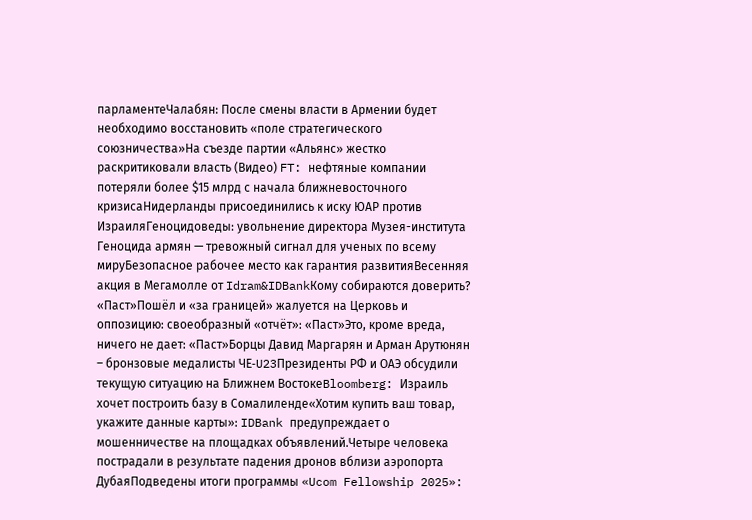парламентеЧалабян: После смены власти в Армении будет необходимо восстановить «поле стратегического союзничества»На съезде партии «Альянс» жестко раскритиковали власть (Видео) FT: нефтяные компании потеряли более $15 млрд с начала ближневосточного кризисаНидерланды присоединились к иску ЮАР против ИзраиляГеноцидоведы: увольнение директора Музея-института Геноцида армян — тревожный сигнал для ученых по всему мируБезопасное рабочее место как гарантия развитияВесенняя акция в Мегамолле от Idram&IDBankКому собираются доверить? «Паст»Пошёл и «за границей» жалуется на Церковь и оппозицию: своеобразный «отчёт»: «Паст»Это, кроме вреда, ничего не дает: «Паст»Борцы Давид Маргарян и Арман Арутюнян – бронзовые медалисты ЧЕ‑U23Президенты РФ и ОАЭ обсудили текущую ситуацию на Ближнем ВостокеBloomberg: Израиль хочет построить базу в Сомалиленде«Хотим купить ваш товар, укажите данные карты»: IDBank предупреждает о мошенничестве на площадках объявлений.Четыре человека пострадали в результате падения дронов вблизи аэропорта ДубаяПодведены итоги программы «Ucom Fellowship 2025»: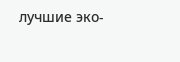лучшие эко-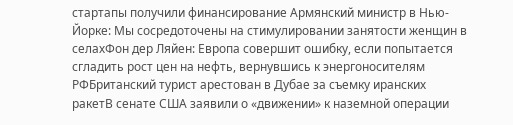стартапы получили финансирование Армянский министр в Нью-Йорке: Мы сосредоточены на стимулировании занятости женщин в селахФон дер Ляйен: Европа совершит ошибку, если попытается сгладить рост цен на нефть, вернувшись к энергоносителям РФБританский турист арестован в Дубае за съемку иранских ракетВ сенате США заявили о «движении» к наземной операции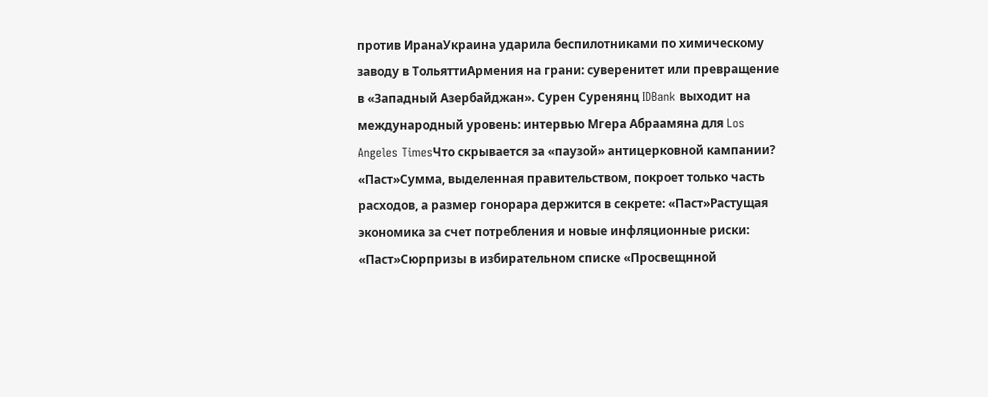против ИранаУкраина ударила беспилотниками по химическому заводу в ТольяттиАрмения на грани: суверенитет или превращение в «Западный Азербайджан». Сурен Суренянц IDBank выходит на международный уровень: интервью Мгера Абраамяна для Los Angeles TimesЧто скрывается за «паузой» антицерковной кампании? «Паст»Сумма, выделенная правительством, покроет только часть расходов, а размер гонорара держится в секрете: «Паст»Растущая экономика за счет потребления и новые инфляционные риски: «Паст»Сюрпризы в избирательном списке «Просвещнной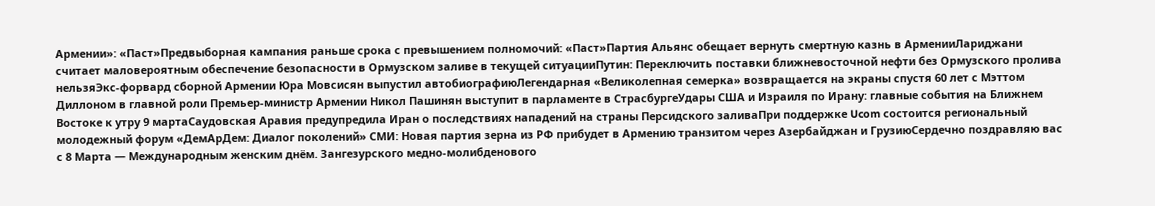Армении»: «Паст»Предвыборная кампания раньше срока с превышением полномочий: «Паст»Партия Альянс обещает вернуть смертную казнь в АрменииЛариджани считает маловероятным обеспечение безопасности в Ормузском заливе в текущей ситуацииПутин: Переключить поставки ближневосточной нефти без Ормузского пролива нельзяЭкс-форвард сборной Армении Юра Мовсисян выпустил автобиографиюЛегендарная «Великолепная семерка» возвращается на экраны спустя 60 лет с Мэттом Диллоном в главной роли Премьер-министр Армении Никол Пашинян выступит в парламенте в СтрасбургеУдары США и Израиля по Ирану: главные события на Ближнем Востоке к утру 9 мартаСаудовская Аравия предупредила Иран о последствиях нападений на страны Персидского заливаПри поддержке Ucom состоится региональный молодежный форум «ДемАрДем: Диалог поколений» СМИ: Новая партия зерна из РФ прибудет в Армению транзитом через Азербайджан и ГрузиюСердечно поздравляю вас с 8 Марта — Международным женским днём. Зангезурского медно-молибденового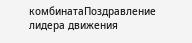комбинатаПоздравление лидера движения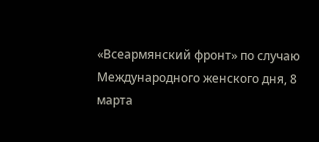«Всеармянский фронт» по случаю Международного женского дня, 8 марта